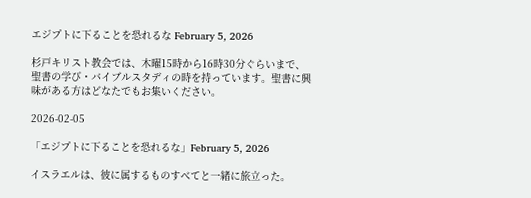エジプトに下ることを恐れるな February 5, 2026

杉戸キリスト教会では、木曜15時から16時30分ぐらいまで、聖書の学び・バイブルスタディの時を持っています。聖書に興味がある方はどなたでもお集いください。

2026-02-05

「エジプトに下ることを恐れるな」February 5, 2026

イスラエルは、彼に属するものすべてと一緒に旅立った。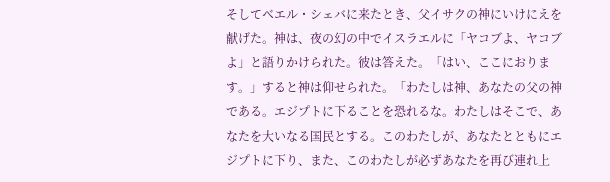そしてベエル・シェバに来たとき、父イサクの神にいけにえを献げた。神は、夜の幻の中でイスラエルに「ヤコブよ、ヤコブよ」と語りかけられた。彼は答えた。「はい、ここにおります。」すると神は仰せられた。「わたしは神、あなたの父の神である。エジプトに下ることを恐れるな。わたしはそこで、あなたを大いなる国民とする。このわたしが、あなたとともにエジプトに下り、また、このわたしが必ずあなたを再び連れ上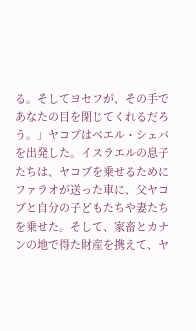る。そしてヨセフが、その手であなたの目を閉じてくれるだろう。」ヤコブはベエル・シェバを出発した。イスラエルの息子たちは、ヤコブを乗せるためにファラオが送った車に、父ヤコブと自分の子どもたちや妻たちを乗せた。そして、家畜とカナンの地で得た財産を携えて、ヤ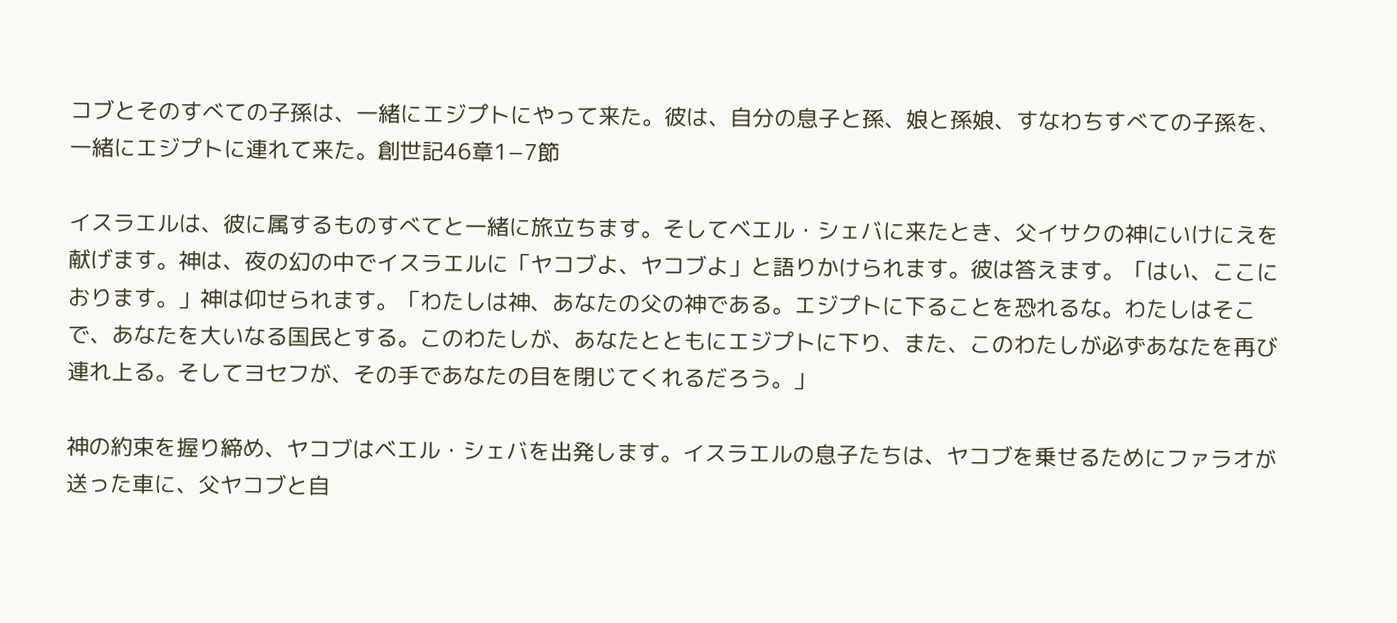コブとそのすべての子孫は、一緒にエジプトにやって来た。彼は、自分の息子と孫、娘と孫娘、すなわちすべての子孫を、一緒にエジプトに連れて来た。創世記46章1−7節

イスラエルは、彼に属するものすべてと一緒に旅立ちます。そしてベエル・シェバに来たとき、父イサクの神にいけにえを献げます。神は、夜の幻の中でイスラエルに「ヤコブよ、ヤコブよ」と語りかけられます。彼は答えます。「はい、ここにおります。」神は仰せられます。「わたしは神、あなたの父の神である。エジプトに下ることを恐れるな。わたしはそこで、あなたを大いなる国民とする。このわたしが、あなたとともにエジプトに下り、また、このわたしが必ずあなたを再び連れ上る。そしてヨセフが、その手であなたの目を閉じてくれるだろう。」

神の約束を握り締め、ヤコブはベエル・シェバを出発します。イスラエルの息子たちは、ヤコブを乗せるためにファラオが送った車に、父ヤコブと自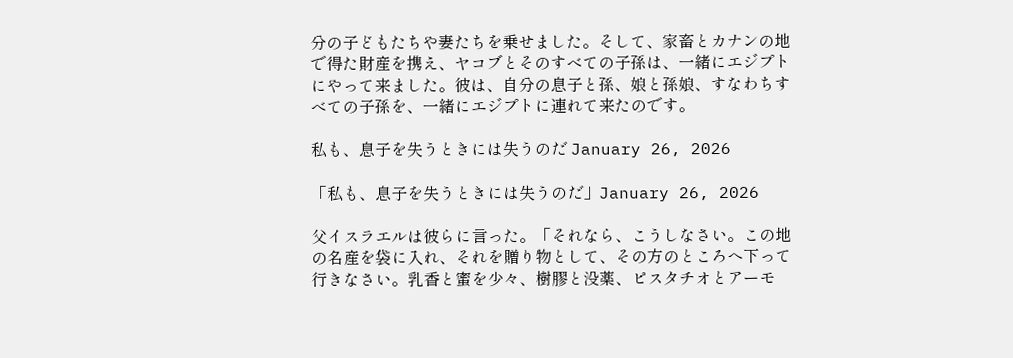分の子どもたちや妻たちを乗せました。そして、家畜とカナンの地で得た財産を携え、ヤコブとそのすべての子孫は、一緒にエジプトにやって来ました。彼は、自分の息子と孫、娘と孫娘、すなわちすべての子孫を、一緒にエジプトに連れて来たのです。

私も、息子を失うときには失うのだ January 26, 2026

「私も、息子を失うときには失うのだ」January 26, 2026

父イスラエルは彼らに言った。「それなら、こうしなさい。この地の名産を袋に入れ、それを贈り物として、その方のところへ下って行きなさい。乳香と蜜を少々、樹膠と没薬、ピスタチオとアーモ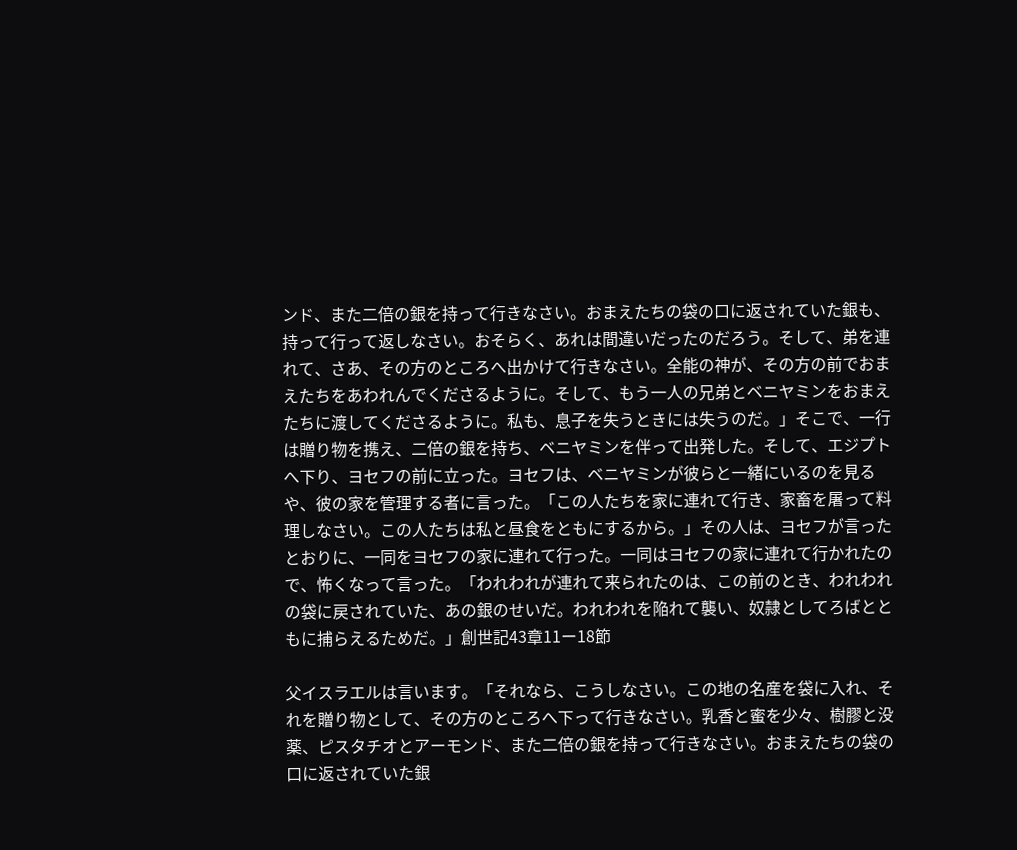ンド、また二倍の銀を持って行きなさい。おまえたちの袋の口に返されていた銀も、持って行って返しなさい。おそらく、あれは間違いだったのだろう。そして、弟を連れて、さあ、その方のところへ出かけて行きなさい。全能の神が、その方の前でおまえたちをあわれんでくださるように。そして、もう一人の兄弟とベニヤミンをおまえたちに渡してくださるように。私も、息子を失うときには失うのだ。」そこで、一行は贈り物を携え、二倍の銀を持ち、ベニヤミンを伴って出発した。そして、エジプトへ下り、ヨセフの前に立った。ヨセフは、ベニヤミンが彼らと一緒にいるのを見るや、彼の家を管理する者に言った。「この人たちを家に連れて行き、家畜を屠って料理しなさい。この人たちは私と昼食をともにするから。」その人は、ヨセフが言ったとおりに、一同をヨセフの家に連れて行った。一同はヨセフの家に連れて行かれたので、怖くなって言った。「われわれが連れて来られたのは、この前のとき、われわれの袋に戻されていた、あの銀のせいだ。われわれを陥れて襲い、奴隷としてろばとともに捕らえるためだ。」創世記43章11ー18節

父イスラエルは言います。「それなら、こうしなさい。この地の名産を袋に入れ、それを贈り物として、その方のところへ下って行きなさい。乳香と蜜を少々、樹膠と没薬、ピスタチオとアーモンド、また二倍の銀を持って行きなさい。おまえたちの袋の口に返されていた銀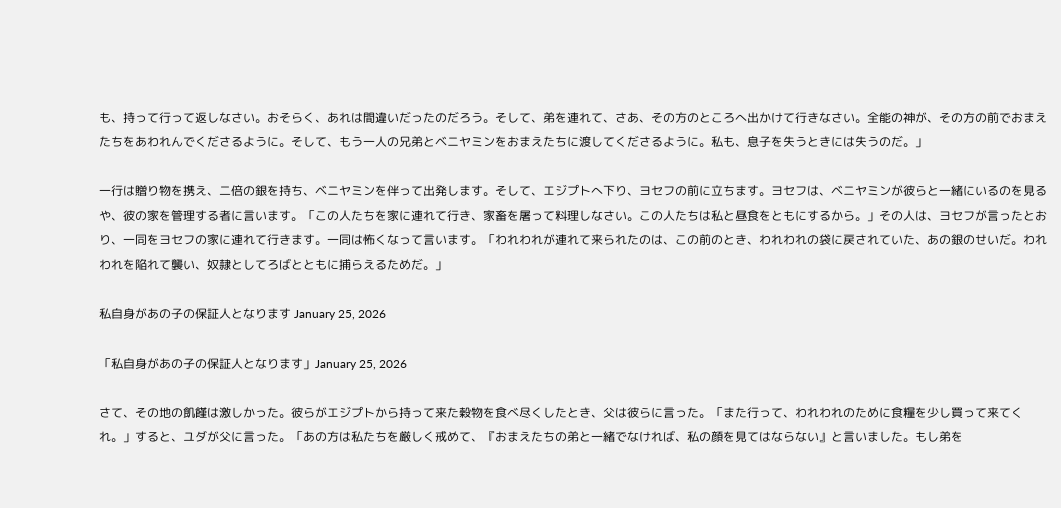も、持って行って返しなさい。おそらく、あれは間違いだったのだろう。そして、弟を連れて、さあ、その方のところへ出かけて行きなさい。全能の神が、その方の前でおまえたちをあわれんでくださるように。そして、もう一人の兄弟とベニヤミンをおまえたちに渡してくださるように。私も、息子を失うときには失うのだ。」

一行は贈り物を携え、二倍の銀を持ち、ベニヤミンを伴って出発します。そして、エジプトへ下り、ヨセフの前に立ちます。ヨセフは、ベニヤミンが彼らと一緒にいるのを見るや、彼の家を管理する者に言います。「この人たちを家に連れて行き、家畜を屠って料理しなさい。この人たちは私と昼食をともにするから。」その人は、ヨセフが言ったとおり、一同をヨセフの家に連れて行きます。一同は怖くなって言います。「われわれが連れて来られたのは、この前のとき、われわれの袋に戻されていた、あの銀のせいだ。われわれを陥れて襲い、奴隷としてろばとともに捕らえるためだ。」

私自身があの子の保証人となります January 25, 2026

「私自身があの子の保証人となります」January 25, 2026

さて、その地の飢饉は激しかった。彼らがエジプトから持って来た穀物を食べ尽くしたとき、父は彼らに言った。「また行って、われわれのために食糧を少し買って来てくれ。」すると、ユダが父に言った。「あの方は私たちを厳しく戒めて、『おまえたちの弟と一緒でなければ、私の顔を見てはならない』と言いました。もし弟を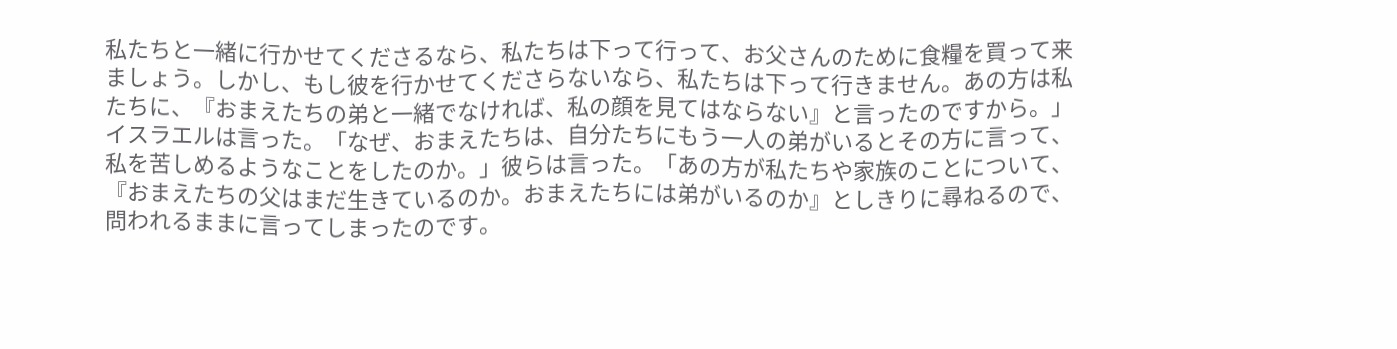私たちと一緒に行かせてくださるなら、私たちは下って行って、お父さんのために食糧を買って来ましょう。しかし、もし彼を行かせてくださらないなら、私たちは下って行きません。あの方は私たちに、『おまえたちの弟と一緒でなければ、私の顔を見てはならない』と言ったのですから。」イスラエルは言った。「なぜ、おまえたちは、自分たちにもう一人の弟がいるとその方に言って、私を苦しめるようなことをしたのか。」彼らは言った。「あの方が私たちや家族のことについて、『おまえたちの父はまだ生きているのか。おまえたちには弟がいるのか』としきりに尋ねるので、問われるままに言ってしまったのです。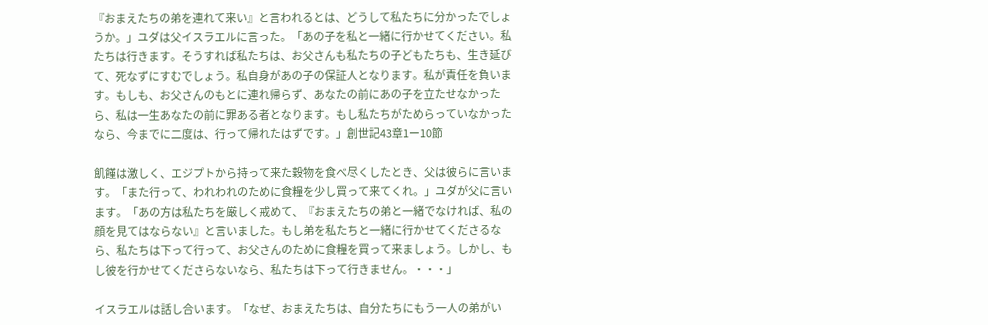『おまえたちの弟を連れて来い』と言われるとは、どうして私たちに分かったでしょうか。」ユダは父イスラエルに言った。「あの子を私と一緒に行かせてください。私たちは行きます。そうすれば私たちは、お父さんも私たちの子どもたちも、生き延びて、死なずにすむでしょう。私自身があの子の保証人となります。私が責任を負います。もしも、お父さんのもとに連れ帰らず、あなたの前にあの子を立たせなかったら、私は一生あなたの前に罪ある者となります。もし私たちがためらっていなかったなら、今までに二度は、行って帰れたはずです。」創世記43章1ー10節

飢饉は激しく、エジプトから持って来た穀物を食べ尽くしたとき、父は彼らに言います。「また行って、われわれのために食糧を少し買って来てくれ。」ユダが父に言います。「あの方は私たちを厳しく戒めて、『おまえたちの弟と一緒でなければ、私の顔を見てはならない』と言いました。もし弟を私たちと一緒に行かせてくださるなら、私たちは下って行って、お父さんのために食糧を買って来ましょう。しかし、もし彼を行かせてくださらないなら、私たちは下って行きません。・・・」

イスラエルは話し合います。「なぜ、おまえたちは、自分たちにもう一人の弟がい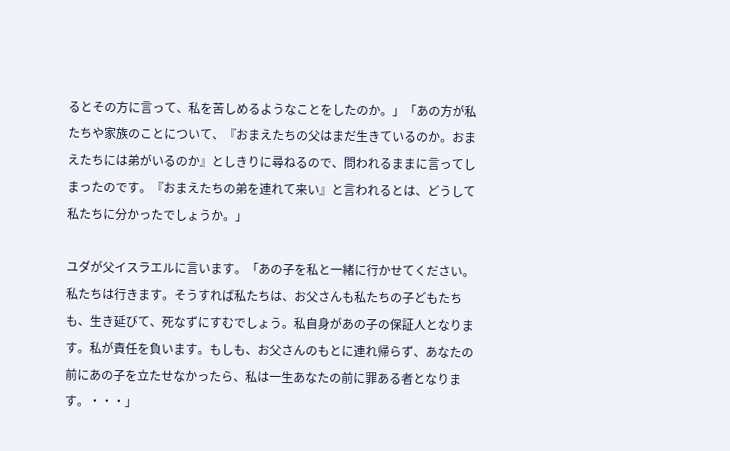るとその方に言って、私を苦しめるようなことをしたのか。」「あの方が私たちや家族のことについて、『おまえたちの父はまだ生きているのか。おまえたちには弟がいるのか』としきりに尋ねるので、問われるままに言ってしまったのです。『おまえたちの弟を連れて来い』と言われるとは、どうして私たちに分かったでしょうか。」

ユダが父イスラエルに言います。「あの子を私と一緒に行かせてください。私たちは行きます。そうすれば私たちは、お父さんも私たちの子どもたちも、生き延びて、死なずにすむでしょう。私自身があの子の保証人となります。私が責任を負います。もしも、お父さんのもとに連れ帰らず、あなたの前にあの子を立たせなかったら、私は一生あなたの前に罪ある者となります。・・・」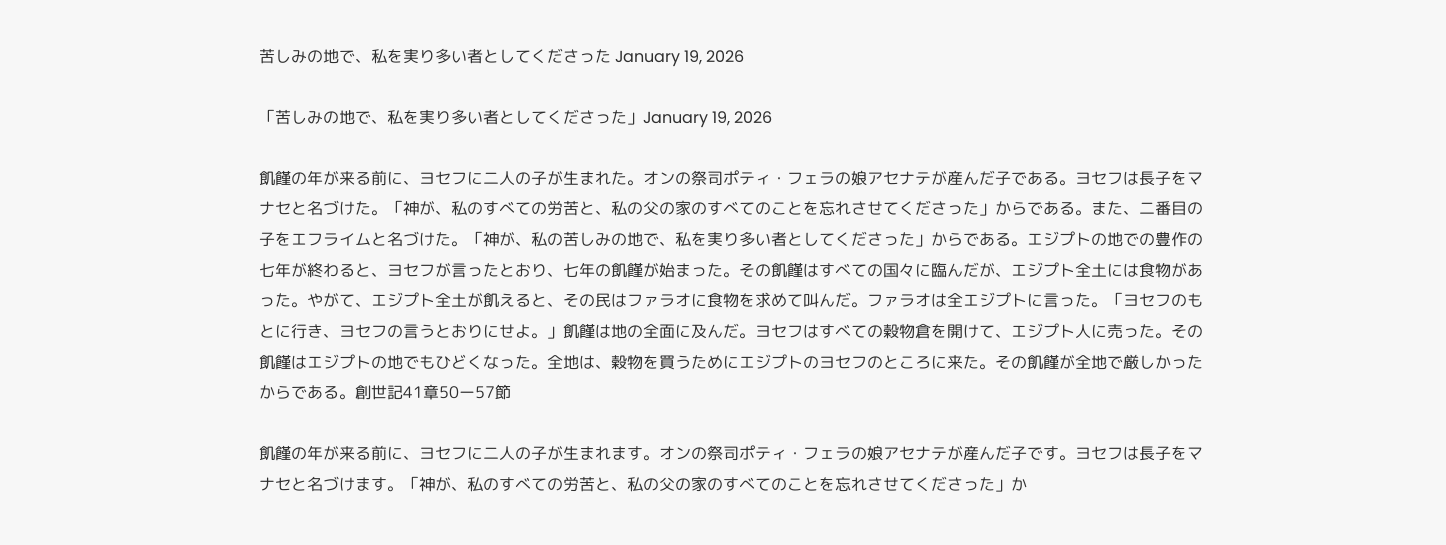苦しみの地で、私を実り多い者としてくださった January 19, 2026

「苦しみの地で、私を実り多い者としてくださった」January 19, 2026

飢饉の年が来る前に、ヨセフに二人の子が生まれた。オンの祭司ポティ・フェラの娘アセナテが産んだ子である。ヨセフは長子をマナセと名づけた。「神が、私のすべての労苦と、私の父の家のすべてのことを忘れさせてくださった」からである。また、二番目の子をエフライムと名づけた。「神が、私の苦しみの地で、私を実り多い者としてくださった」からである。エジプトの地での豊作の七年が終わると、ヨセフが言ったとおり、七年の飢饉が始まった。その飢饉はすべての国々に臨んだが、エジプト全土には食物があった。やがて、エジプト全土が飢えると、その民はファラオに食物を求めて叫んだ。ファラオは全エジプトに言った。「ヨセフのもとに行き、ヨセフの言うとおりにせよ。」飢饉は地の全面に及んだ。ヨセフはすべての穀物倉を開けて、エジプト人に売った。その飢饉はエジプトの地でもひどくなった。全地は、穀物を買うためにエジプトのヨセフのところに来た。その飢饉が全地で厳しかったからである。創世記41章50ー57節

飢饉の年が来る前に、ヨセフに二人の子が生まれます。オンの祭司ポティ・フェラの娘アセナテが産んだ子です。ヨセフは長子をマナセと名づけます。「神が、私のすべての労苦と、私の父の家のすべてのことを忘れさせてくださった」か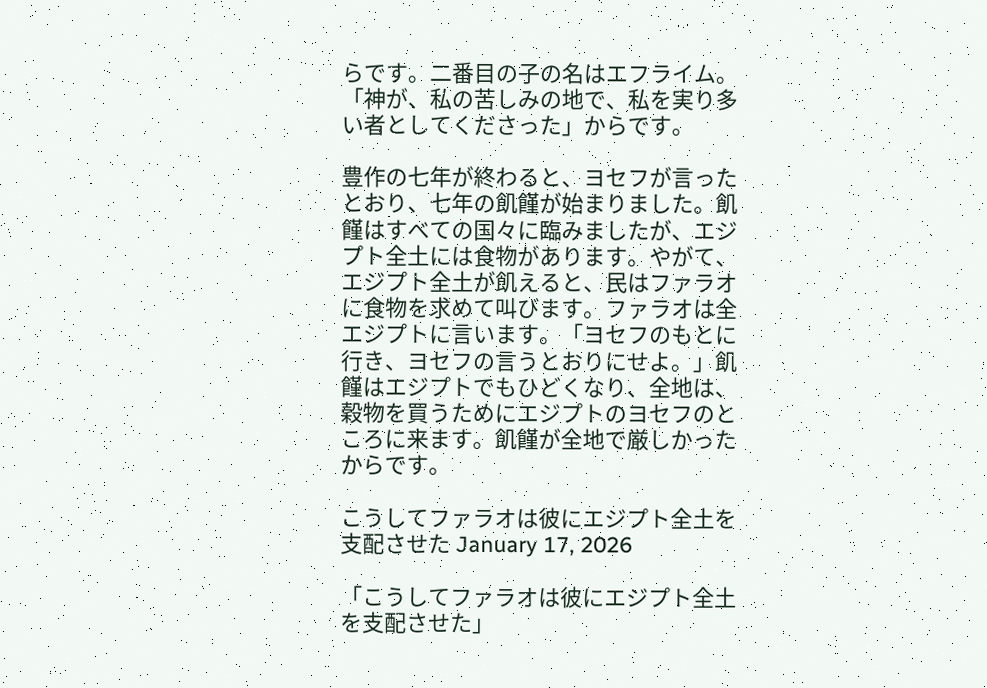らです。二番目の子の名はエフライム。「神が、私の苦しみの地で、私を実り多い者としてくださった」からです。

豊作の七年が終わると、ヨセフが言ったとおり、七年の飢饉が始まりました。飢饉はすべての国々に臨みましたが、エジプト全土には食物があります。やがて、エジプト全土が飢えると、民はファラオに食物を求めて叫びます。ファラオは全エジプトに言います。「ヨセフのもとに行き、ヨセフの言うとおりにせよ。」飢饉はエジプトでもひどくなり、全地は、穀物を買うためにエジプトのヨセフのところに来ます。飢饉が全地で厳しかったからです。

こうしてファラオは彼にエジプト全土を支配させた January 17, 2026

「こうしてファラオは彼にエジプト全土を支配させた」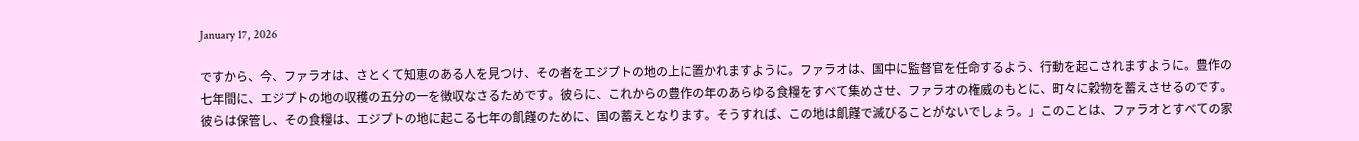January 17, 2026

ですから、今、ファラオは、さとくて知恵のある人を見つけ、その者をエジプトの地の上に置かれますように。ファラオは、国中に監督官を任命するよう、行動を起こされますように。豊作の七年間に、エジプトの地の収穫の五分の一を徴収なさるためです。彼らに、これからの豊作の年のあらゆる食糧をすべて集めさせ、ファラオの権威のもとに、町々に穀物を蓄えさせるのです。彼らは保管し、その食糧は、エジプトの地に起こる七年の飢饉のために、国の蓄えとなります。そうすれば、この地は飢饉で滅びることがないでしょう。」このことは、ファラオとすべての家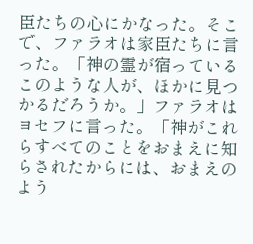臣たちの心にかなった。そこで、ファラオは家臣たちに言った。「神の霊が宿っているこのような人が、ほかに見つかるだろうか。」ファラオはヨセフに言った。「神がこれらすべてのことをおまえに知らされたからには、おまえのよう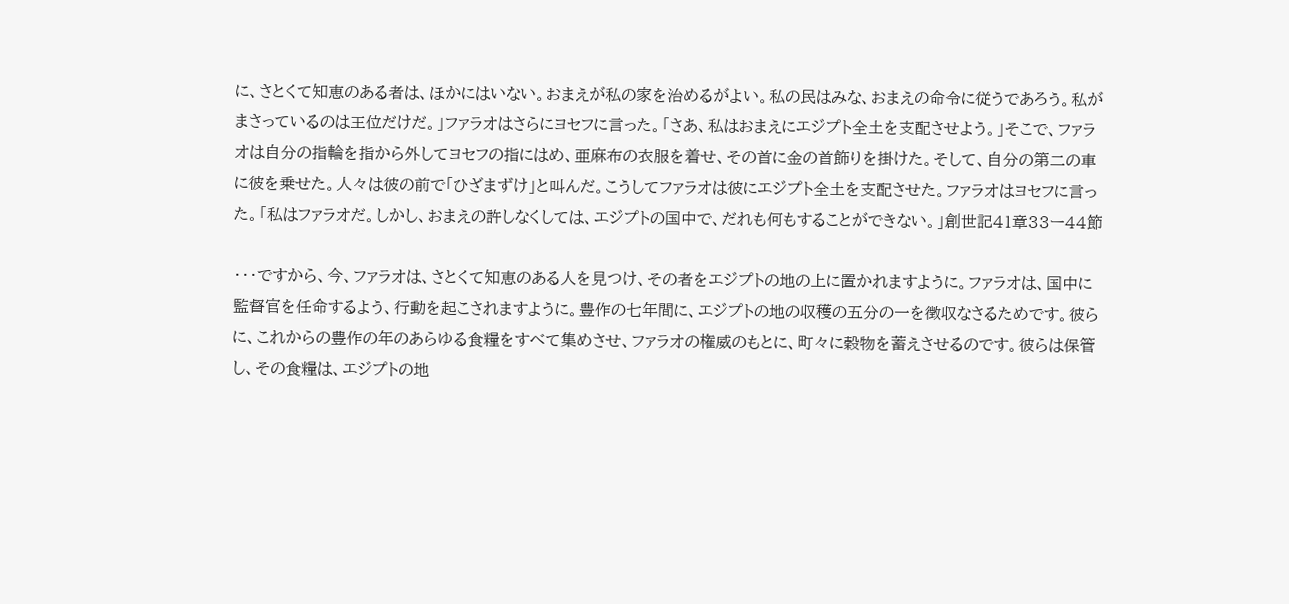に、さとくて知恵のある者は、ほかにはいない。おまえが私の家を治めるがよい。私の民はみな、おまえの命令に従うであろう。私がまさっているのは王位だけだ。」ファラオはさらにヨセフに言った。「さあ、私はおまえにエジプト全土を支配させよう。」そこで、ファラオは自分の指輪を指から外してヨセフの指にはめ、亜麻布の衣服を着せ、その首に金の首飾りを掛けた。そして、自分の第二の車に彼を乗せた。人々は彼の前で「ひざまずけ」と叫んだ。こうしてファラオは彼にエジプト全土を支配させた。ファラオはヨセフに言った。「私はファラオだ。しかし、おまえの許しなくしては、エジプトの国中で、だれも何もすることができない。」創世記41章33ー44節

・・・ですから、今、ファラオは、さとくて知恵のある人を見つけ、その者をエジプトの地の上に置かれますように。ファラオは、国中に監督官を任命するよう、行動を起こされますように。豊作の七年間に、エジプトの地の収穫の五分の一を徴収なさるためです。彼らに、これからの豊作の年のあらゆる食糧をすべて集めさせ、ファラオの権威のもとに、町々に穀物を蓄えさせるのです。彼らは保管し、その食糧は、エジプトの地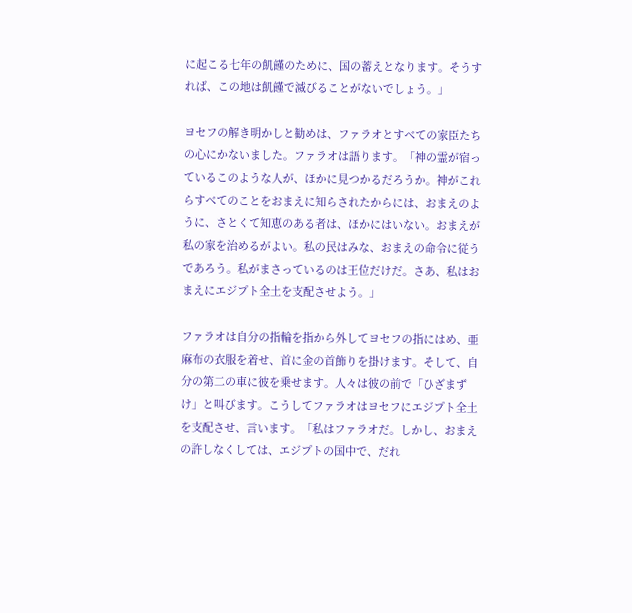に起こる七年の飢饉のために、国の蓄えとなります。そうすれば、この地は飢饉で滅びることがないでしょう。」

ヨセフの解き明かしと勧めは、ファラオとすべての家臣たちの心にかないました。ファラオは語ります。「神の霊が宿っているこのような人が、ほかに見つかるだろうか。神がこれらすべてのことをおまえに知らされたからには、おまえのように、さとくて知恵のある者は、ほかにはいない。おまえが私の家を治めるがよい。私の民はみな、おまえの命令に従うであろう。私がまさっているのは王位だけだ。さあ、私はおまえにエジプト全土を支配させよう。」

ファラオは自分の指輪を指から外してヨセフの指にはめ、亜麻布の衣服を着せ、首に金の首飾りを掛けます。そして、自分の第二の車に彼を乗せます。人々は彼の前で「ひざまずけ」と叫びます。こうしてファラオはヨセフにエジプト全土を支配させ、言います。「私はファラオだ。しかし、おまえの許しなくしては、エジプトの国中で、だれ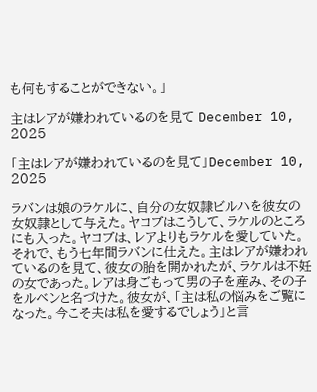も何もすることができない。」

主はレアが嫌われているのを見て December 10, 2025

「主はレアが嫌われているのを見て」December 10, 2025

ラバンは娘のラケルに、自分の女奴隷ビルハを彼女の女奴隷として与えた。ヤコブはこうして、ラケルのところにも入った。ヤコブは、レアよりもラケルを愛していた。それで、もう七年間ラバンに仕えた。主はレアが嫌われているのを見て、彼女の胎を開かれたが、ラケルは不妊の女であった。レアは身ごもって男の子を産み、その子をルベンと名づけた。彼女が、「主は私の悩みをご覧になった。今こそ夫は私を愛するでしょう」と言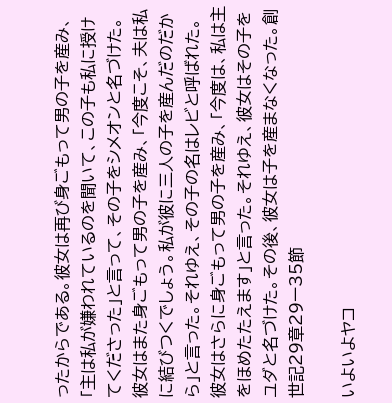ったからである。彼女は再び身ごもって男の子を産み、「主は私が嫌われているのを聞いて、この子も私に授けてくださった」と言って、その子をシメオンと名づけた。彼女はまた身ごもって男の子を産み、「今度こそ、夫は私に結びつくでしょう。私が彼に三人の子を産んだのだから」と言った。それゆえ、その子の名はレビと呼ばれた。彼女はさらに身ごもって男の子を産み、「今度は、私は主をほめたたえます」と言った。それゆえ、彼女はその子をユダと名づけた。その後、彼女は子を産まなくなった。創世記29章29ー35節

いよいよヤコ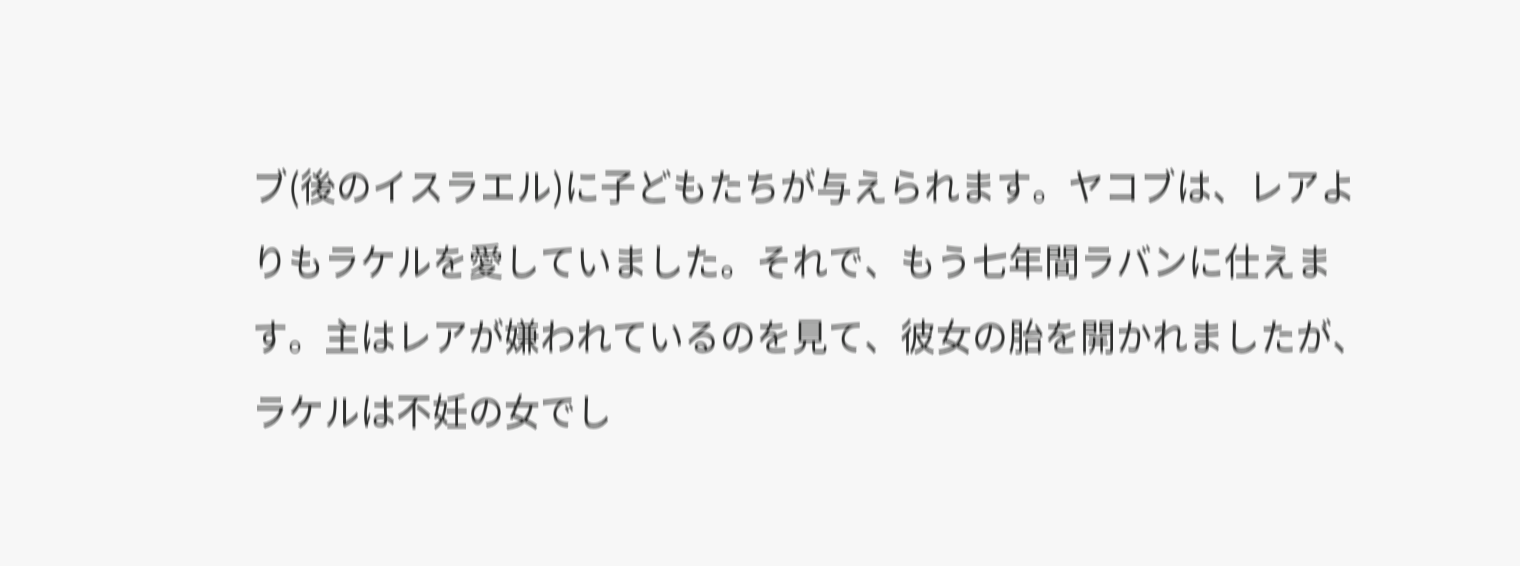ブ(後のイスラエル)に子どもたちが与えられます。ヤコブは、レアよりもラケルを愛していました。それで、もう七年間ラバンに仕えます。主はレアが嫌われているのを見て、彼女の胎を開かれましたが、ラケルは不妊の女でし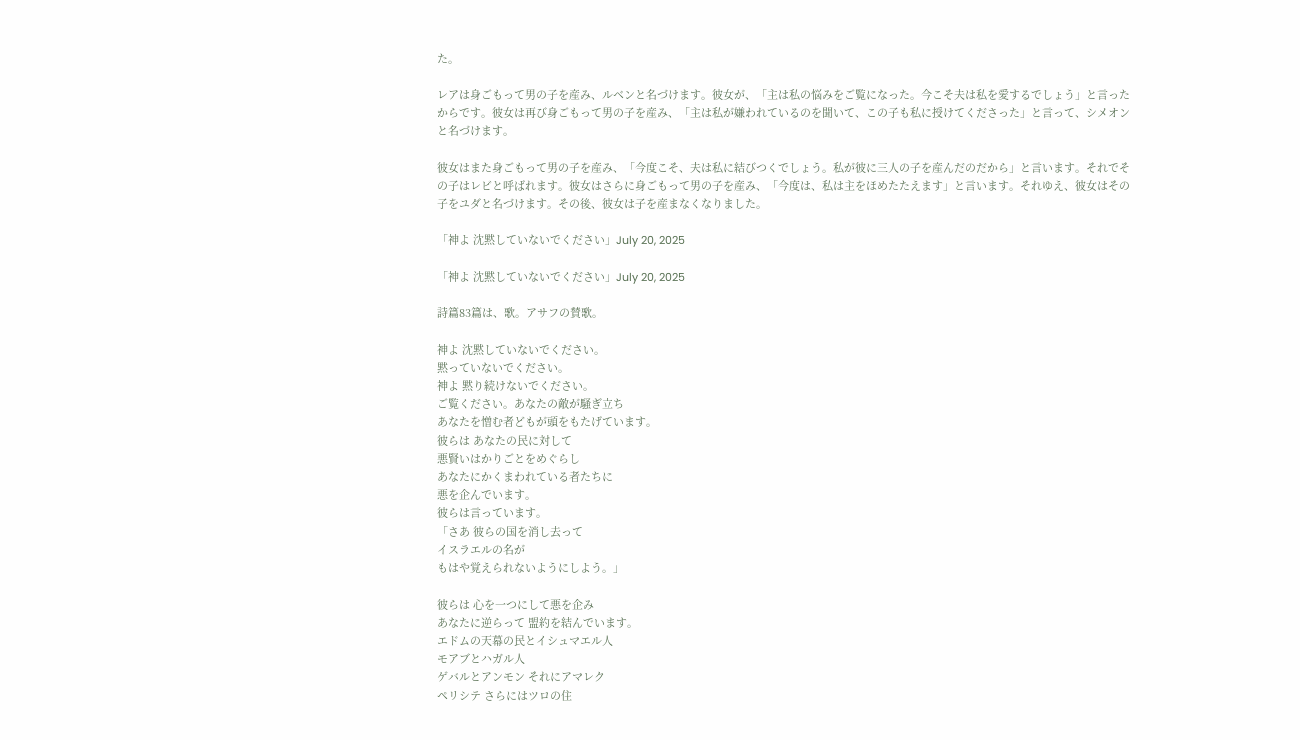た。

レアは身ごもって男の子を産み、ルベンと名づけます。彼女が、「主は私の悩みをご覧になった。今こそ夫は私を愛するでしょう」と言ったからです。彼女は再び身ごもって男の子を産み、「主は私が嫌われているのを聞いて、この子も私に授けてくださった」と言って、シメオンと名づけます。

彼女はまた身ごもって男の子を産み、「今度こそ、夫は私に結びつくでしょう。私が彼に三人の子を産んだのだから」と言います。それでその子はレビと呼ばれます。彼女はさらに身ごもって男の子を産み、「今度は、私は主をほめたたえます」と言います。それゆえ、彼女はその子をユダと名づけます。その後、彼女は子を産まなくなりました。

「神よ 沈黙していないでください」July 20, 2025

「神よ 沈黙していないでください」July 20, 2025

詩篇83篇は、歌。アサフの賛歌。

神よ 沈黙していないでください。
黙っていないでください。
神よ 黙り続けないでください。
ご覧ください。あなたの敵が騒ぎ立ち
あなたを憎む者どもが頭をもたげています。
彼らは あなたの民に対して
悪賢いはかりごとをめぐらし
あなたにかくまわれている者たちに
悪を企んでいます。
彼らは言っています。
「さあ 彼らの国を消し去って
イスラエルの名が
もはや覚えられないようにしよう。」

彼らは 心を一つにして悪を企み
あなたに逆らって 盟約を結んでいます。
エドムの天幕の民とイシュマエル人
モアブとハガル人
ゲバルとアンモン それにアマレク
ペリシテ さらにはツロの住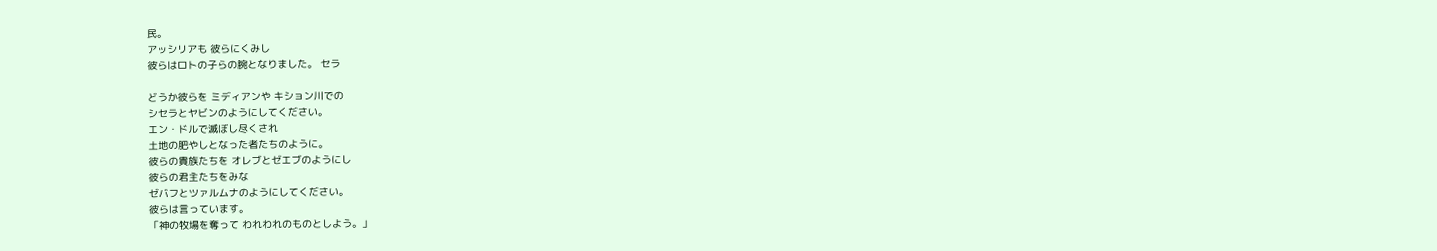民。
アッシリアも 彼らにくみし
彼らはロトの子らの腕となりました。 セラ

どうか彼らを ミディアンや キション川での
シセラとヤビンのようにしてください。
エン・ドルで滅ぼし尽くされ
土地の肥やしとなった者たちのように。
彼らの貴族たちを オレブとゼエブのようにし
彼らの君主たちをみな
ゼバフとツァルムナのようにしてください。
彼らは言っています。
「神の牧場を奪って われわれのものとしよう。」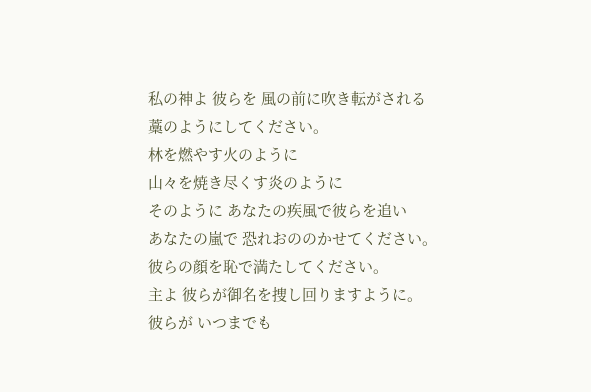私の神よ 彼らを 風の前に吹き転がされる
藁のようにしてください。
林を燃やす火のように
山々を焼き尽くす炎のように
そのように あなたの疾風で彼らを追い
あなたの嵐で 恐れおののかせてください。
彼らの顔を恥で満たしてください。
主よ 彼らが御名を捜し回りますように。
彼らが いつまでも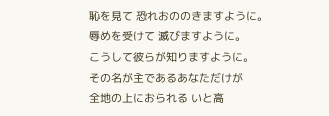恥を見て 恐れおののきますように。
辱めを受けて 滅びますように。
こうして彼らが知りますように。
その名が主であるあなただけが
全地の上におられる いと高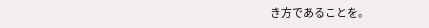き方であることを。